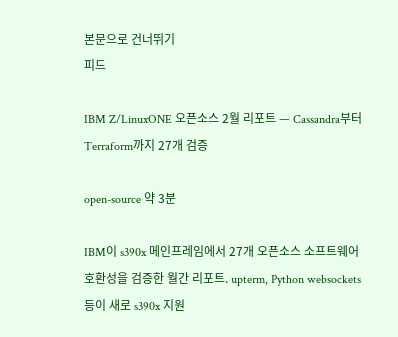본문으로 건너뛰기
피드

IBM Z/LinuxONE 오픈소스 2월 리포트 — Cassandra부터 Terraform까지 27개 검증

open-source 약 3분

IBM이 s390x 메인프레임에서 27개 오픈소스 소프트웨어 호환성을 검증한 월간 리포트. upterm, Python websockets 등이 새로 s390x 지원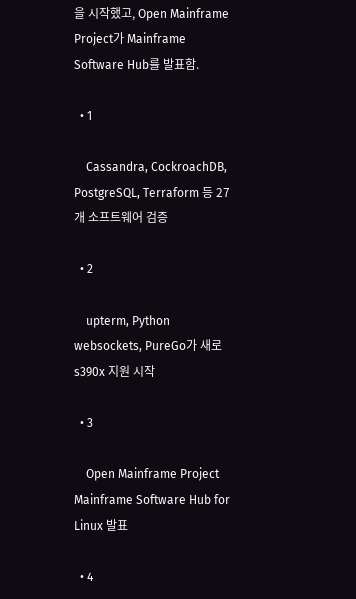을 시작했고, Open Mainframe Project가 Mainframe Software Hub를 발표함.

  • 1

    Cassandra, CockroachDB, PostgreSQL, Terraform 등 27개 소프트웨어 검증

  • 2

    upterm, Python websockets, PureGo가 새로 s390x 지원 시작

  • 3

    Open Mainframe Project Mainframe Software Hub for Linux 발표

  • 4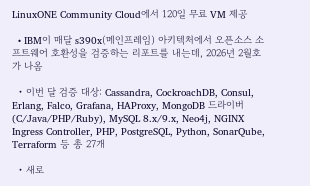LinuxONE Community Cloud에서 120일 무료 VM 제공

  • IBM이 매달 s390x(메인프레임) 아키텍처에서 오픈소스 소프트웨어 호환성을 검증하는 리포트를 내는데, 2026년 2월호가 나옴

  • 이번 달 검증 대상: Cassandra, CockroachDB, Consul, Erlang, Falco, Grafana, HAProxy, MongoDB 드라이버(C/Java/PHP/Ruby), MySQL 8.x/9.x, Neo4j, NGINX Ingress Controller, PHP, PostgreSQL, Python, SonarQube, Terraform 등 총 27개

  • 새로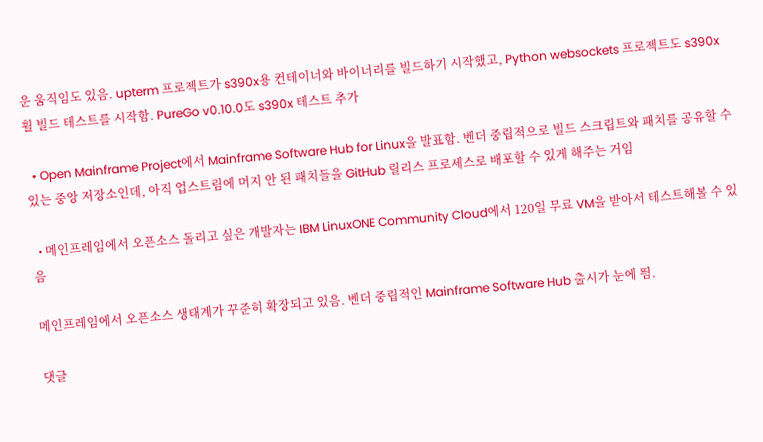운 움직임도 있음. upterm 프로젝트가 s390x용 컨테이너와 바이너리를 빌드하기 시작했고, Python websockets 프로젝트도 s390x 휠 빌드 테스트를 시작함. PureGo v0.10.0도 s390x 테스트 추가

  • Open Mainframe Project에서 Mainframe Software Hub for Linux을 발표함. 벤더 중립적으로 빌드 스크립트와 패치를 공유할 수 있는 중앙 저장소인데, 아직 업스트림에 머지 안 된 패치들을 GitHub 릴리스 프로세스로 배포할 수 있게 해주는 거임

  • 메인프레임에서 오픈소스 돌리고 싶은 개발자는 IBM LinuxONE Community Cloud에서 120일 무료 VM을 받아서 테스트해볼 수 있음

메인프레임에서 오픈소스 생태계가 꾸준히 확장되고 있음. 벤더 중립적인 Mainframe Software Hub 출시가 눈에 띔.

댓글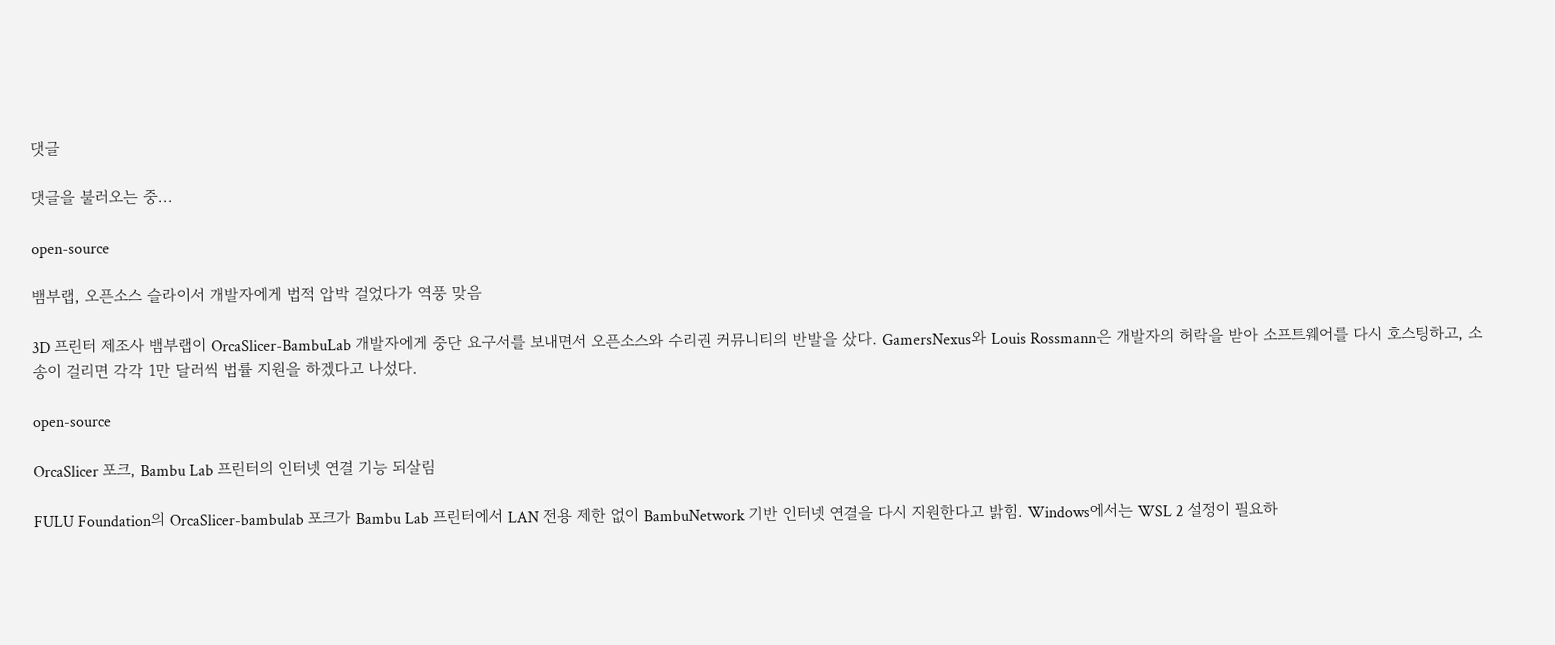댓글

댓글을 불러오는 중...

open-source

뱀부랩, 오픈소스 슬라이서 개발자에게 법적 압박 걸었다가 역풍 맞음

3D 프린터 제조사 뱀부랩이 OrcaSlicer-BambuLab 개발자에게 중단 요구서를 보내면서 오픈소스와 수리권 커뮤니티의 반발을 샀다. GamersNexus와 Louis Rossmann은 개발자의 허락을 받아 소프트웨어를 다시 호스팅하고, 소송이 걸리면 각각 1만 달러씩 법률 지원을 하겠다고 나섰다.

open-source

OrcaSlicer 포크, Bambu Lab 프린터의 인터넷 연결 기능 되살림

FULU Foundation의 OrcaSlicer-bambulab 포크가 Bambu Lab 프린터에서 LAN 전용 제한 없이 BambuNetwork 기반 인터넷 연결을 다시 지원한다고 밝힘. Windows에서는 WSL 2 설정이 필요하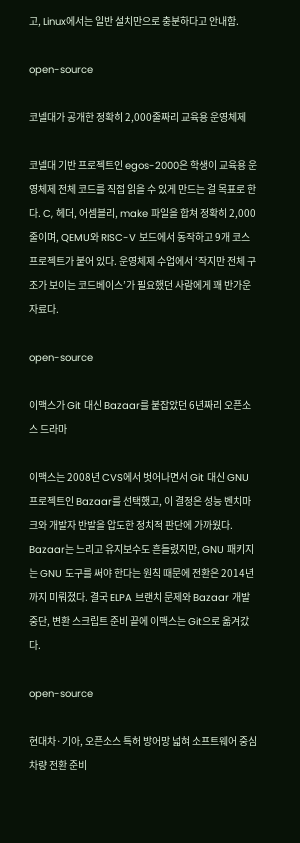고, Linux에서는 일반 설치만으로 충분하다고 안내함.

open-source

코넬대가 공개한 정확히 2,000줄짜리 교육용 운영체제

코넬대 기반 프로젝트인 egos-2000은 학생이 교육용 운영체제 전체 코드를 직접 읽을 수 있게 만드는 걸 목표로 한다. C, 헤더, 어셈블리, make 파일을 합쳐 정확히 2,000줄이며, QEMU와 RISC-V 보드에서 동작하고 9개 코스 프로젝트가 붙어 있다. 운영체제 수업에서 ‘작지만 전체 구조가 보이는 코드베이스’가 필요했던 사람에게 꽤 반가운 자료다.

open-source

이맥스가 Git 대신 Bazaar를 붙잡았던 6년짜리 오픈소스 드라마

이맥스는 2008년 CVS에서 벗어나면서 Git 대신 GNU 프로젝트인 Bazaar를 선택했고, 이 결정은 성능 벤치마크와 개발자 반발을 압도한 정치적 판단에 가까웠다. Bazaar는 느리고 유지보수도 흔들렸지만, GNU 패키지는 GNU 도구를 써야 한다는 원칙 때문에 전환은 2014년까지 미뤄졌다. 결국 ELPA 브랜치 문제와 Bazaar 개발 중단, 변환 스크립트 준비 끝에 이맥스는 Git으로 옮겨갔다.

open-source

현대차·기아, 오픈소스 특허 방어망 넓혀 소프트웨어 중심 차량 전환 준비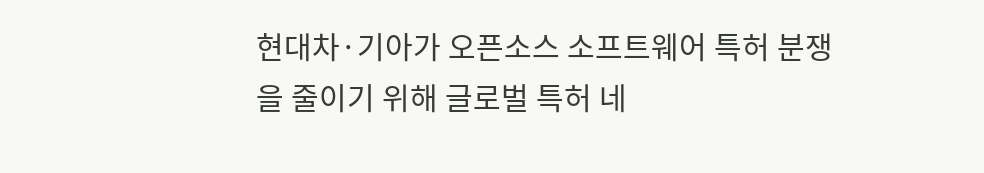현대차·기아가 오픈소스 소프트웨어 특허 분쟁을 줄이기 위해 글로벌 특허 네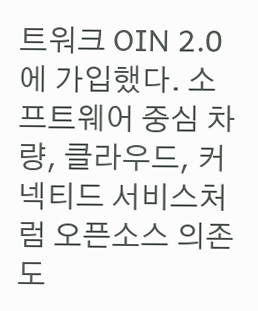트워크 OIN 2.0에 가입했다. 소프트웨어 중심 차량, 클라우드, 커넥티드 서비스처럼 오픈소스 의존도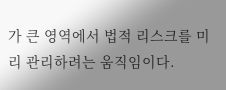가 큰 영역에서 법적 리스크를 미리 관리하려는 움직임이다.